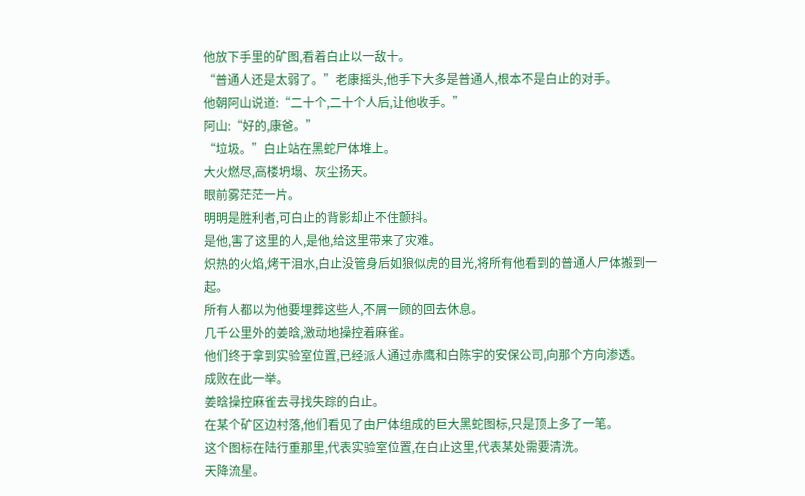他放下手里的矿图,看着白止以一敌十。
“普通人还是太弱了。”老康摇头,他手下大多是普通人,根本不是白止的对手。
他朝阿山说道:“二十个,二十个人后,让他收手。”
阿山:“好的,康爸。”
“垃圾。”白止站在黑蛇尸体堆上。
大火燃尽,高楼坍塌、灰尘扬天。
眼前雾茫茫一片。
明明是胜利者,可白止的背影却止不住颤抖。
是他,害了这里的人,是他,给这里带来了灾难。
炽热的火焰,烤干泪水,白止没管身后如狼似虎的目光,将所有他看到的普通人尸体搬到一起。
所有人都以为他要埋葬这些人,不屑一顾的回去休息。
几千公里外的姜晗,激动地操控着麻雀。
他们终于拿到实验室位置,已经派人通过赤鹰和白陈宇的安保公司,向那个方向渗透。
成败在此一举。
姜晗操控麻雀去寻找失踪的白止。
在某个矿区边村落,他们看见了由尸体组成的巨大黑蛇图标,只是顶上多了一笔。
这个图标在陆行重那里,代表实验室位置,在白止这里,代表某处需要清洗。
天降流星。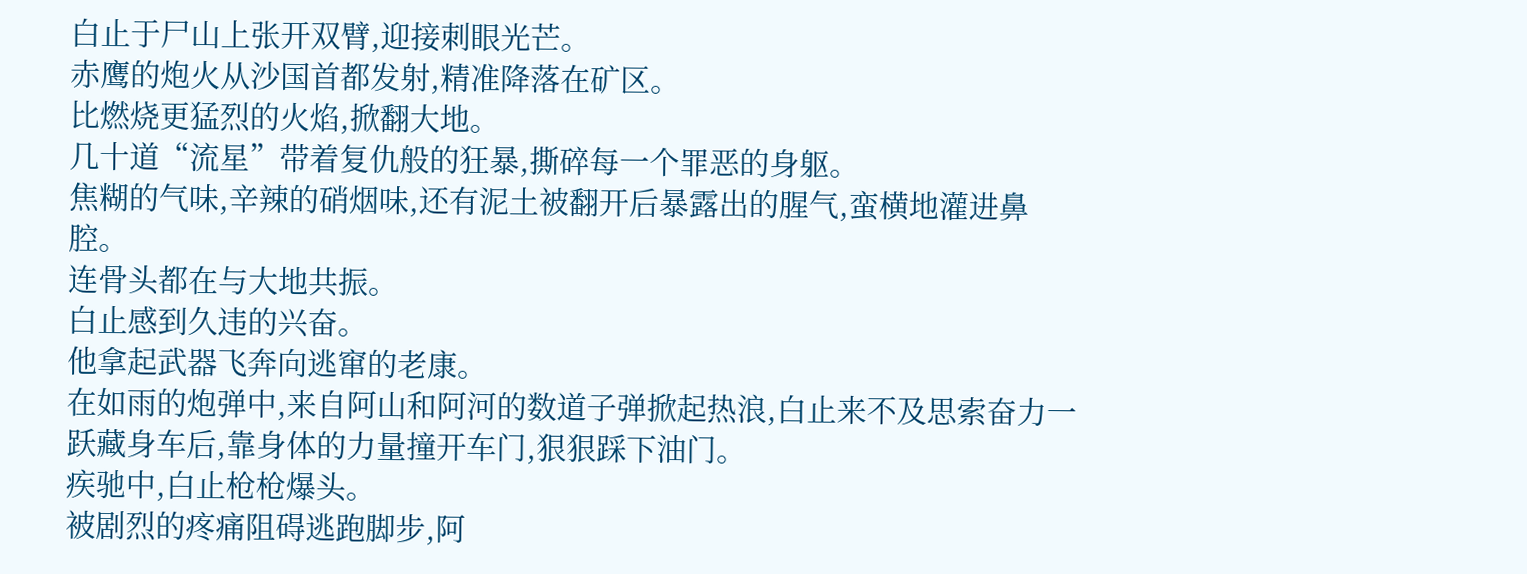白止于尸山上张开双臂,迎接刺眼光芒。
赤鹰的炮火从沙国首都发射,精准降落在矿区。
比燃烧更猛烈的火焰,掀翻大地。
几十道“流星”带着复仇般的狂暴,撕碎每一个罪恶的身躯。
焦糊的气味,辛辣的硝烟味,还有泥土被翻开后暴露出的腥气,蛮横地灌进鼻腔。
连骨头都在与大地共振。
白止感到久违的兴奋。
他拿起武器飞奔向逃窜的老康。
在如雨的炮弹中,来自阿山和阿河的数道子弹掀起热浪,白止来不及思索奋力一跃藏身车后,靠身体的力量撞开车门,狠狠踩下油门。
疾驰中,白止枪枪爆头。
被剧烈的疼痛阻碍逃跑脚步,阿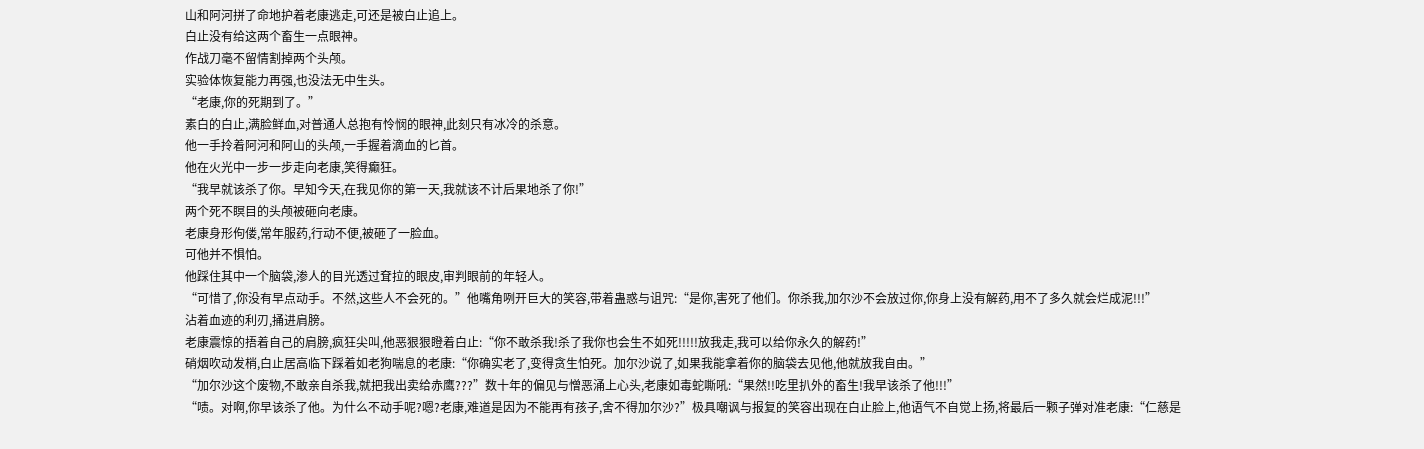山和阿河拼了命地护着老康逃走,可还是被白止追上。
白止没有给这两个畜生一点眼神。
作战刀毫不留情割掉两个头颅。
实验体恢复能力再强,也没法无中生头。
“老康,你的死期到了。”
素白的白止,满脸鲜血,对普通人总抱有怜悯的眼神,此刻只有冰冷的杀意。
他一手拎着阿河和阿山的头颅,一手握着滴血的匕首。
他在火光中一步一步走向老康,笑得癫狂。
“我早就该杀了你。早知今天,在我见你的第一天,我就该不计后果地杀了你!”
两个死不瞑目的头颅被砸向老康。
老康身形佝偻,常年服药,行动不便,被砸了一脸血。
可他并不惧怕。
他踩住其中一个脑袋,渗人的目光透过耷拉的眼皮,审判眼前的年轻人。
“可惜了,你没有早点动手。不然,这些人不会死的。”他嘴角咧开巨大的笑容,带着蛊惑与诅咒:“是你,害死了他们。你杀我,加尔沙不会放过你,你身上没有解药,用不了多久就会烂成泥!!!”
沾着血迹的利刃,捅进肩膀。
老康震惊的捂着自己的肩膀,疯狂尖叫,他恶狠狠瞪着白止:“你不敢杀我!杀了我你也会生不如死!!!!!放我走,我可以给你永久的解药!”
硝烟吹动发梢,白止居高临下踩着如老狗喘息的老康:“你确实老了,变得贪生怕死。加尔沙说了,如果我能拿着你的脑袋去见他,他就放我自由。”
“加尔沙这个废物,不敢亲自杀我,就把我出卖给赤鹰???”数十年的偏见与憎恶涌上心头,老康如毒蛇嘶吼:“果然!!吃里扒外的畜生!我早该杀了他!!!”
“啧。对啊,你早该杀了他。为什么不动手呢?嗯?老康,难道是因为不能再有孩子,舍不得加尔沙?”极具嘲讽与报复的笑容出现在白止脸上,他语气不自觉上扬,将最后一颗子弹对准老康:“仁慈是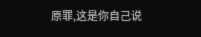原罪,这是你自己说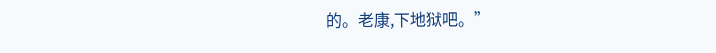的。老康,下地狱吧。”